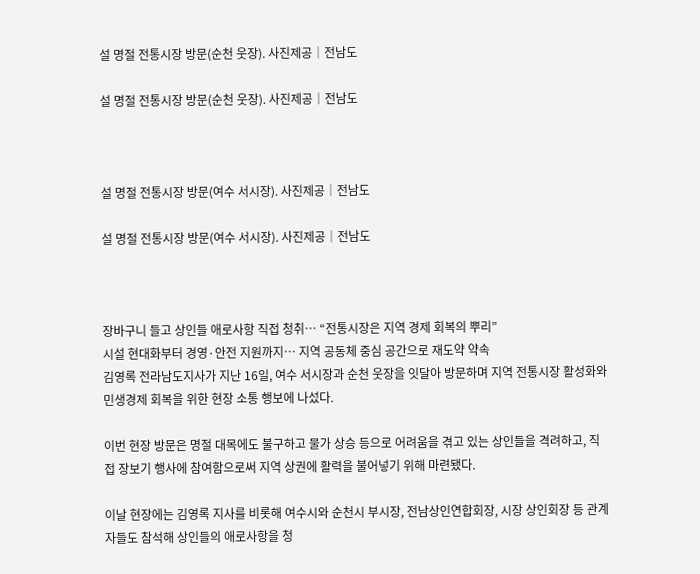설 명절 전통시장 방문(순천 웃장). 사진제공│전남도

설 명절 전통시장 방문(순천 웃장). 사진제공│전남도



설 명절 전통시장 방문(여수 서시장). 사진제공│전남도

설 명절 전통시장 방문(여수 서시장). 사진제공│전남도



장바구니 들고 상인들 애로사항 직접 청취… “전통시장은 지역 경제 회복의 뿌리”
시설 현대화부터 경영·안전 지원까지… 지역 공동체 중심 공간으로 재도약 약속
김영록 전라남도지사가 지난 16일, 여수 서시장과 순천 웃장을 잇달아 방문하며 지역 전통시장 활성화와 민생경제 회복을 위한 현장 소통 행보에 나섰다.

이번 현장 방문은 명절 대목에도 불구하고 물가 상승 등으로 어려움을 겪고 있는 상인들을 격려하고, 직접 장보기 행사에 참여함으로써 지역 상권에 활력을 불어넣기 위해 마련됐다.

이날 현장에는 김영록 지사를 비롯해 여수시와 순천시 부시장, 전남상인연합회장, 시장 상인회장 등 관계자들도 참석해 상인들의 애로사항을 청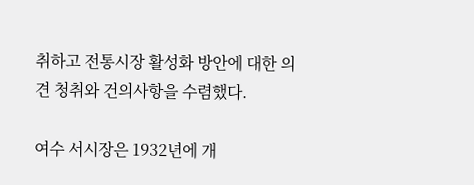취하고 전통시장 활성화 방안에 대한 의견 청취와 건의사항을 수렴했다.

여수 서시장은 1932년에 개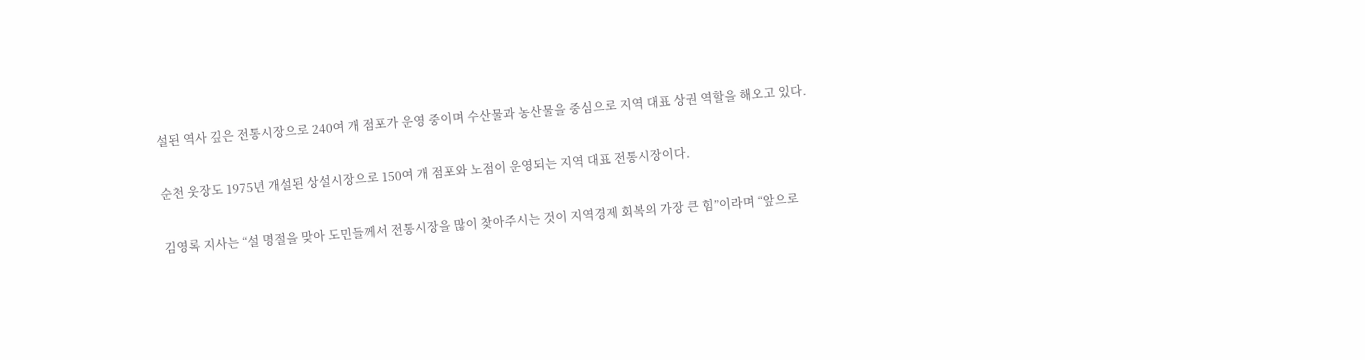설된 역사 깊은 전통시장으로 240여 개 점포가 운영 중이며 수산물과 농산물을 중심으로 지역 대표 상권 역할을 해오고 있다.

순천 웃장도 1975년 개설된 상설시장으로 150여 개 점포와 노점이 운영되는 지역 대표 전통시장이다.

김영록 지사는 “설 명절을 맞아 도민들께서 전통시장을 많이 찾아주시는 것이 지역경제 회복의 가장 큰 힘”이라며 “앞으로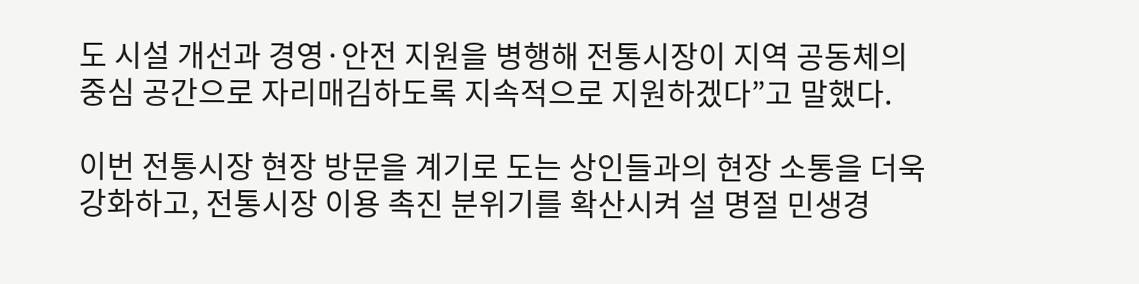도 시설 개선과 경영·안전 지원을 병행해 전통시장이 지역 공동체의 중심 공간으로 자리매김하도록 지속적으로 지원하겠다”고 말했다.

이번 전통시장 현장 방문을 계기로 도는 상인들과의 현장 소통을 더욱 강화하고, 전통시장 이용 촉진 분위기를 확산시켜 설 명절 민생경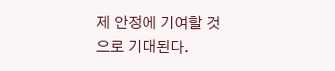제 안정에 기여할 것으로 기대된다.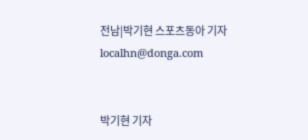전남|박기현 스포츠동아 기자 localhn@donga.com


박기현 기자